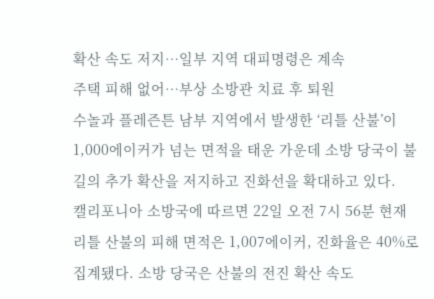확산 속도 저지…일부 지역 대피명령은 계속
주택 피해 없어…부상 소방관 치료 후 퇴원
수놀과 플레즌튼 남부 지역에서 발생한 ‘리틀 산불’이 1,000에이커가 넘는 면적을 태운 가운데 소방 당국이 불길의 추가 확산을 저지하고 진화선을 확대하고 있다.
캘리포니아 소방국에 따르면 22일 오전 7시 56분 현재 리틀 산불의 피해 면적은 1,007에이커, 진화율은 40%로 집계됐다. 소방 당국은 산불의 전진 확산 속도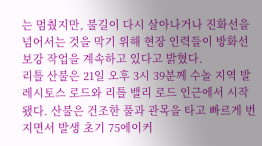는 멈췄지만, 불길이 다시 살아나거나 진화선을 넘어서는 것을 막기 위해 현장 인력들이 방화선 보강 작업을 계속하고 있다고 밝혔다.
리틀 산불은 21일 오후 3시 39분께 수놀 지역 발레시토스 로드와 리틀 밸리 로드 인근에서 시작됐다. 산불은 건조한 풀과 관목을 타고 빠르게 번지면서 발생 초기 75에이커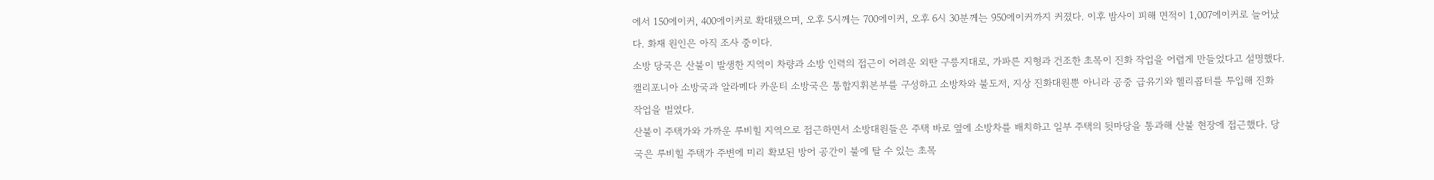에서 150에이커, 400에이커로 확대됐으며, 오후 5시께는 700에이커, 오후 6시 30분께는 950에이커까지 커졌다. 이후 밤사이 피해 면적이 1,007에이커로 늘어났다. 화재 원인은 아직 조사 중이다.
소방 당국은 산불이 발생한 지역이 차량과 소방 인력의 접근이 어려운 외딴 구릉지대로, 가파른 지형과 건조한 초목이 진화 작업을 어렵게 만들었다고 설명했다. 캘리포니아 소방국과 알라메다 카운티 소방국은 통합지휘본부를 구성하고 소방차와 불도저, 지상 진화대원뿐 아니라 공중 급유기와 헬리콥터를 투입해 진화 작업을 벌였다.
산불이 주택가와 가까운 루비힐 지역으로 접근하면서 소방대원들은 주택 바로 옆에 소방차를 배치하고 일부 주택의 뒷마당을 통과해 산불 현장에 접근했다. 당국은 루비힐 주택가 주변에 미리 확보된 방어 공간이 불에 탈 수 있는 초목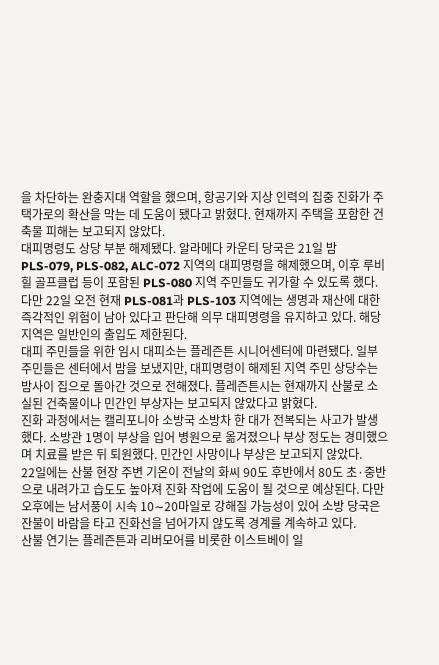을 차단하는 완충지대 역할을 했으며, 항공기와 지상 인력의 집중 진화가 주택가로의 확산을 막는 데 도움이 됐다고 밝혔다. 현재까지 주택을 포함한 건축물 피해는 보고되지 않았다.
대피명령도 상당 부분 해제됐다. 알라메다 카운티 당국은 21일 밤 PLS-079, PLS-082, ALC-072 지역의 대피명령을 해제했으며, 이후 루비힐 골프클럽 등이 포함된 PLS-080 지역 주민들도 귀가할 수 있도록 했다. 다만 22일 오전 현재 PLS-081과 PLS-103 지역에는 생명과 재산에 대한 즉각적인 위험이 남아 있다고 판단해 의무 대피명령을 유지하고 있다. 해당 지역은 일반인의 출입도 제한된다.
대피 주민들을 위한 임시 대피소는 플레즌튼 시니어센터에 마련됐다. 일부 주민들은 센터에서 밤을 보냈지만, 대피명령이 해제된 지역 주민 상당수는 밤사이 집으로 돌아간 것으로 전해졌다. 플레즌튼시는 현재까지 산불로 소실된 건축물이나 민간인 부상자는 보고되지 않았다고 밝혔다.
진화 과정에서는 캘리포니아 소방국 소방차 한 대가 전복되는 사고가 발생했다. 소방관 1명이 부상을 입어 병원으로 옮겨졌으나 부상 정도는 경미했으며 치료를 받은 뒤 퇴원했다. 민간인 사망이나 부상은 보고되지 않았다.
22일에는 산불 현장 주변 기온이 전날의 화씨 90도 후반에서 80도 초·중반으로 내려가고 습도도 높아져 진화 작업에 도움이 될 것으로 예상된다. 다만 오후에는 남서풍이 시속 10∼20마일로 강해질 가능성이 있어 소방 당국은 잔불이 바람을 타고 진화선을 넘어가지 않도록 경계를 계속하고 있다.
산불 연기는 플레즌튼과 리버모어를 비롯한 이스트베이 일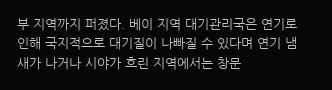부 지역까지 퍼졌다. 베이 지역 대기관리국은 연기로 인해 국지적으로 대기질이 나빠질 수 있다며 연기 냄새가 나거나 시야가 흐린 지역에서는 창문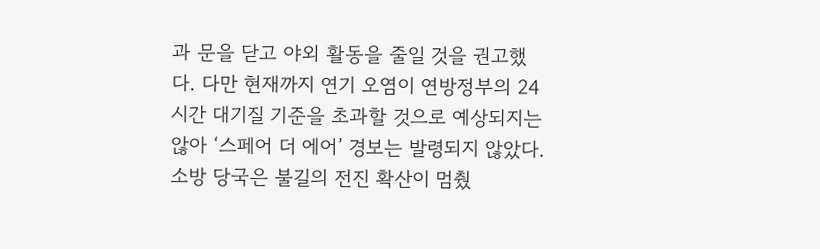과 문을 닫고 야외 활동을 줄일 것을 권고했다. 다만 현재까지 연기 오염이 연방정부의 24시간 대기질 기준을 초과할 것으로 예상되지는 않아 ‘스페어 더 에어’ 경보는 발령되지 않았다.
소방 당국은 불길의 전진 확산이 멈췄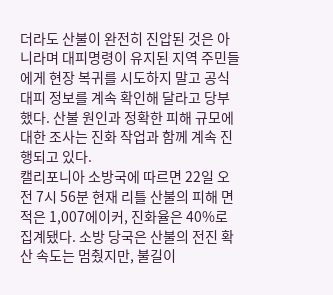더라도 산불이 완전히 진압된 것은 아니라며 대피명령이 유지된 지역 주민들에게 현장 복귀를 시도하지 말고 공식 대피 정보를 계속 확인해 달라고 당부했다. 산불 원인과 정확한 피해 규모에 대한 조사는 진화 작업과 함께 계속 진행되고 있다.
캘리포니아 소방국에 따르면 22일 오전 7시 56분 현재 리틀 산불의 피해 면적은 1,007에이커, 진화율은 40%로 집계됐다. 소방 당국은 산불의 전진 확산 속도는 멈췄지만, 불길이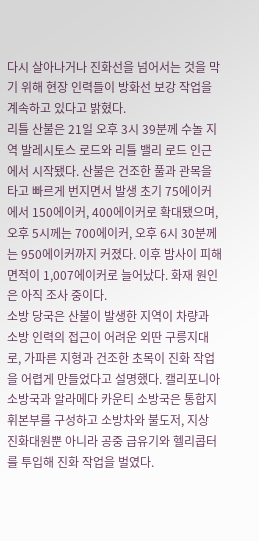다시 살아나거나 진화선을 넘어서는 것을 막기 위해 현장 인력들이 방화선 보강 작업을 계속하고 있다고 밝혔다.
리틀 산불은 21일 오후 3시 39분께 수놀 지역 발레시토스 로드와 리틀 밸리 로드 인근에서 시작됐다. 산불은 건조한 풀과 관목을 타고 빠르게 번지면서 발생 초기 75에이커에서 150에이커, 400에이커로 확대됐으며, 오후 5시께는 700에이커, 오후 6시 30분께는 950에이커까지 커졌다. 이후 밤사이 피해 면적이 1,007에이커로 늘어났다. 화재 원인은 아직 조사 중이다.
소방 당국은 산불이 발생한 지역이 차량과 소방 인력의 접근이 어려운 외딴 구릉지대로, 가파른 지형과 건조한 초목이 진화 작업을 어렵게 만들었다고 설명했다. 캘리포니아 소방국과 알라메다 카운티 소방국은 통합지휘본부를 구성하고 소방차와 불도저, 지상 진화대원뿐 아니라 공중 급유기와 헬리콥터를 투입해 진화 작업을 벌였다.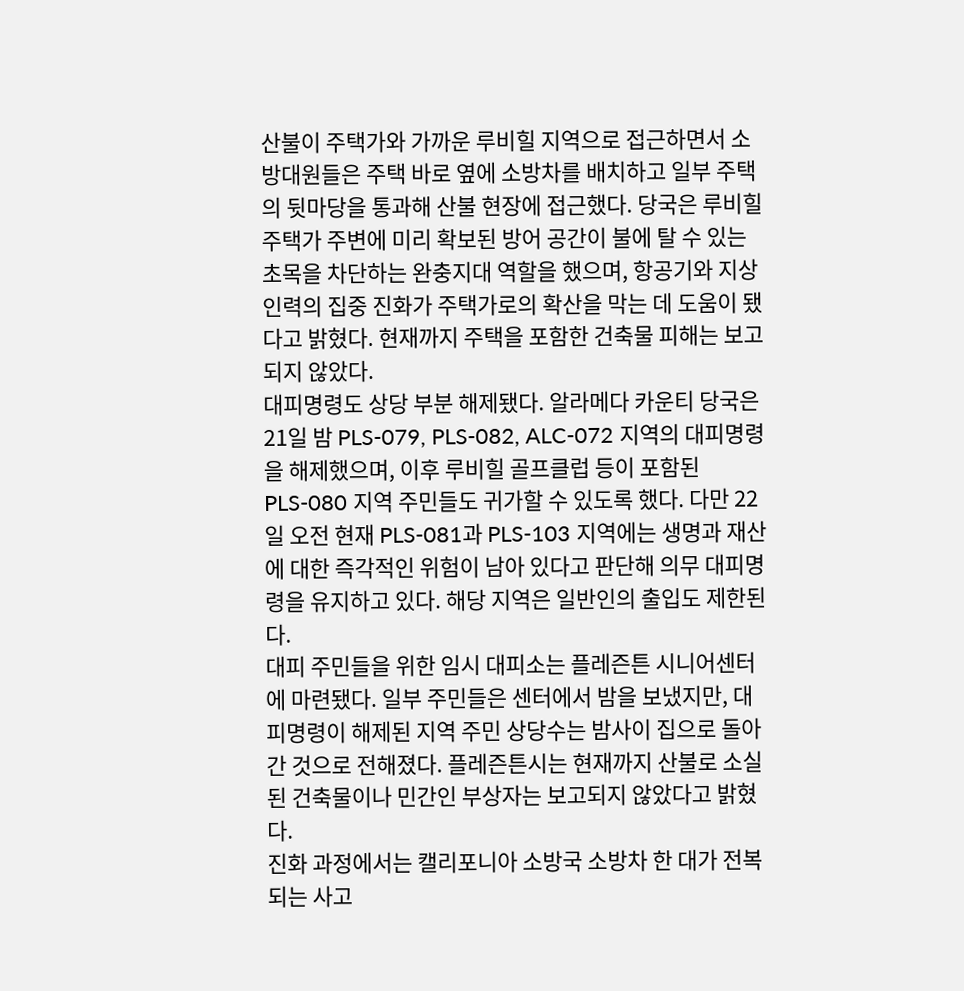산불이 주택가와 가까운 루비힐 지역으로 접근하면서 소방대원들은 주택 바로 옆에 소방차를 배치하고 일부 주택의 뒷마당을 통과해 산불 현장에 접근했다. 당국은 루비힐 주택가 주변에 미리 확보된 방어 공간이 불에 탈 수 있는 초목을 차단하는 완충지대 역할을 했으며, 항공기와 지상 인력의 집중 진화가 주택가로의 확산을 막는 데 도움이 됐다고 밝혔다. 현재까지 주택을 포함한 건축물 피해는 보고되지 않았다.
대피명령도 상당 부분 해제됐다. 알라메다 카운티 당국은 21일 밤 PLS-079, PLS-082, ALC-072 지역의 대피명령을 해제했으며, 이후 루비힐 골프클럽 등이 포함된 PLS-080 지역 주민들도 귀가할 수 있도록 했다. 다만 22일 오전 현재 PLS-081과 PLS-103 지역에는 생명과 재산에 대한 즉각적인 위험이 남아 있다고 판단해 의무 대피명령을 유지하고 있다. 해당 지역은 일반인의 출입도 제한된다.
대피 주민들을 위한 임시 대피소는 플레즌튼 시니어센터에 마련됐다. 일부 주민들은 센터에서 밤을 보냈지만, 대피명령이 해제된 지역 주민 상당수는 밤사이 집으로 돌아간 것으로 전해졌다. 플레즌튼시는 현재까지 산불로 소실된 건축물이나 민간인 부상자는 보고되지 않았다고 밝혔다.
진화 과정에서는 캘리포니아 소방국 소방차 한 대가 전복되는 사고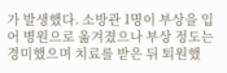가 발생했다. 소방관 1명이 부상을 입어 병원으로 옮겨졌으나 부상 정도는 경미했으며 치료를 받은 뒤 퇴원했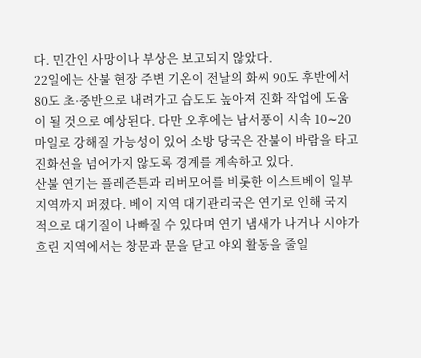다. 민간인 사망이나 부상은 보고되지 않았다.
22일에는 산불 현장 주변 기온이 전날의 화씨 90도 후반에서 80도 초·중반으로 내려가고 습도도 높아져 진화 작업에 도움이 될 것으로 예상된다. 다만 오후에는 남서풍이 시속 10∼20마일로 강해질 가능성이 있어 소방 당국은 잔불이 바람을 타고 진화선을 넘어가지 않도록 경계를 계속하고 있다.
산불 연기는 플레즌튼과 리버모어를 비롯한 이스트베이 일부 지역까지 퍼졌다. 베이 지역 대기관리국은 연기로 인해 국지적으로 대기질이 나빠질 수 있다며 연기 냄새가 나거나 시야가 흐린 지역에서는 창문과 문을 닫고 야외 활동을 줄일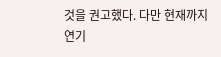것을 권고했다. 다만 현재까지 연기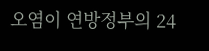오염이 연방정부의 24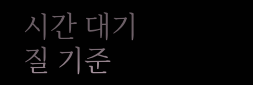시간 대기질 기준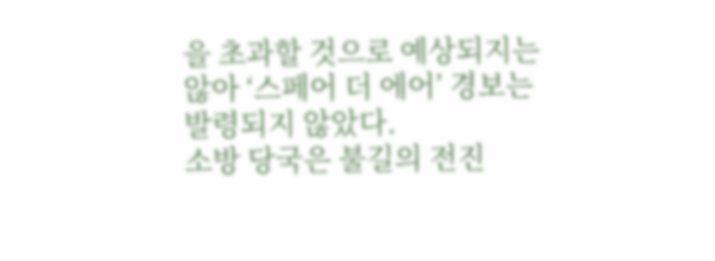을 초과할 것으로 예상되지는 않아 ‘스페어 더 에어’ 경보는 발령되지 않았다.
소방 당국은 불길의 전진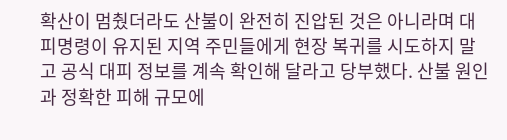확산이 멈췄더라도 산불이 완전히 진압된 것은 아니라며 대피명령이 유지된 지역 주민들에게 현장 복귀를 시도하지 말고 공식 대피 정보를 계속 확인해 달라고 당부했다. 산불 원인과 정확한 피해 규모에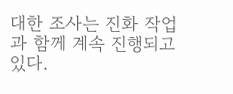대한 조사는 진화 작업과 함께 계속 진행되고 있다.